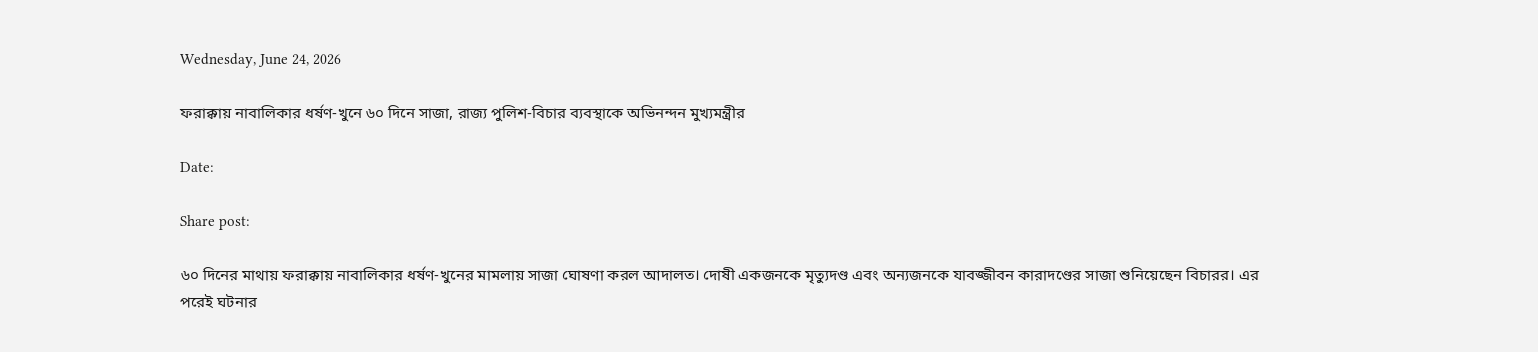Wednesday, June 24, 2026

ফরাক্কায় নাবালিকার ধর্ষণ-খুনে ৬০ দিনে সাজা, রাজ্য পুলিশ-বিচার ব্যবস্থাকে অভিনন্দন মুখ্যমন্ত্রীর

Date:

Share post:

৬০ দিনের মাথায় ফরাক্কায় নাবালিকার ধর্ষণ-খুনের মামলায় সাজা ঘোষণা করল আদালত। দোষী একজনকে মৃত্যুদণ্ড এবং অন্যজনকে যাবজ্জীবন কারাদণ্ডের সাজা শুনিয়েছেন বিচারর। এর পরেই ঘটনার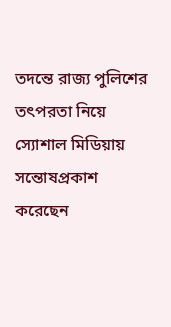তদন্তে রাজ্য পুলিশের তৎপরতা নিয়ে স্যোশাল মিডিয়ায় সন্তোষপ্রকাশ করেছেন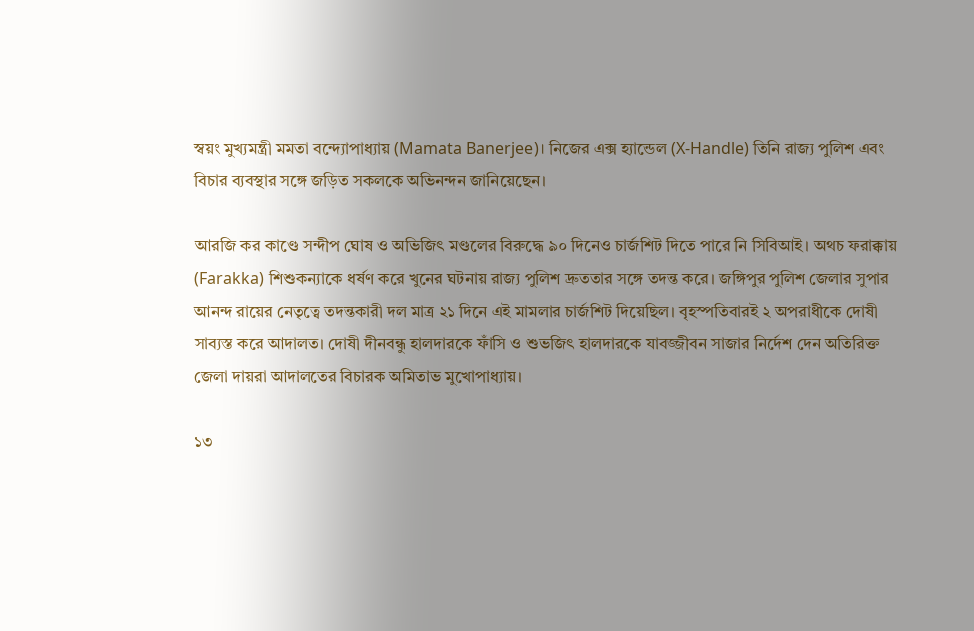স্বয়ং মুখ্যমন্ত্রী মমতা বন্দ্যোপাধ্যায় (Mamata Banerjee)। নিজের এক্স হ্যান্ডেল (X-Handle) তিনি রাজ্য পুলিশ এবং বিচার ব্যবস্থার সঙ্গে জড়িত সকলকে অভিনন্দন জানিয়েছেন।

আরজি কর কাণ্ডে সন্দীপ ঘোষ ও অভিজিৎ মণ্ডলের বিরুদ্ধে ৯০ দিনেও চার্জশিট দিতে পারে নি সিবিআই। অথচ ফরাক্কায় (Farakka) শিশুকন্যাকে ধর্ষণ করে খুনের ঘটনায় রাজ্য পুলিশ দ্রুততার সঙ্গে তদন্ত করে। জঙ্গিপুর পুলিশ জেলার সুপার আনন্দ রায়ের নেতৃত্বে তদন্তকারী দল মাত্র ২১ দিনে এই মামলার চার্জশিট দিয়েছিল। বৃহস্পতিবারই ২ অপরাধীকে দোষী সাব্যস্ত করে আদালত। দোষী দীনবন্ধু হালদারকে ফাঁসি ও শুভজিৎ হালদারকে যাবজ্জীবন সাজার নির্দেশ দেন অতিরিক্ত জেলা দায়রা আদালতের বিচারক অমিতাভ মুখোপাধ্যায়।

১৩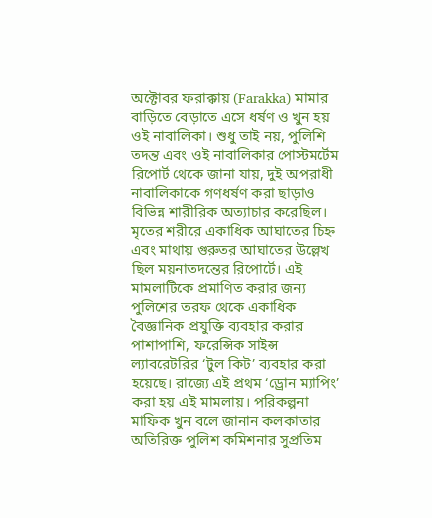অক্টোবর ফরাক্কায় (Farakka) মামার বাড়িতে বেড়াতে এসে ধর্ষণ ও খুন হয় ওই নাবালিকা। শুধু তাই নয়, পুলিশি তদন্ত এবং ওই নাবালিকার পোস্টমর্টেম রিপোর্ট থেকে জানা যায়, দুই অপরাধী নাবালিকাকে গণধর্ষণ করা ছাড়াও বিভিন্ন শারীরিক অত্যাচার করেছিল। মৃতের শরীরে একাধিক আঘাতের চিহ্ন এবং মাথায় গুরুতর আঘাতের উল্লেখ ছিল ময়নাতদন্তের রিপোর্টে। এই মামলাটিকে প্রমাণিত করার জন্য পুলিশের তরফ থেকে একাধিক বৈজ্ঞানিক প্রযুক্তি ব্যবহার করার পাশাপাশি, ফরেন্সিক সাইন্স ল্যাবরেটরির ‘টুল কিট’ ব্যবহার করা হয়েছে। রাজ্যে এই প্রথম ‘ড্রোন ম্যাপিং’ করা হয় এই মামলায়। পরিকল্পনা মাফিক খুন বলে জানান কলকাতার অতিরিক্ত পুলিশ কমিশনার সুপ্রতিম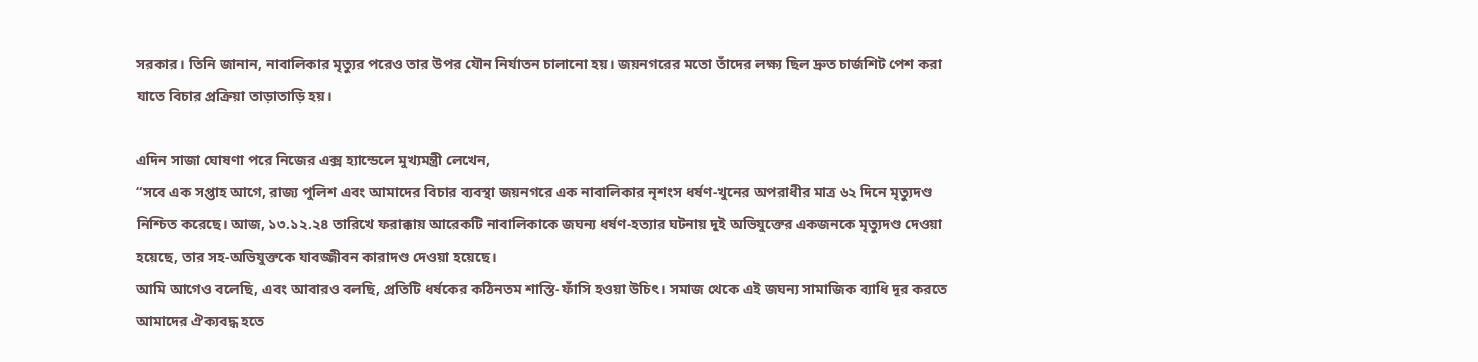সরকার। তিনি জানান, নাবালিকার মৃত্যুর পরেও তার উপর যৌন নির্যাতন চালানো হয়। জয়নগরের মতো তাঁদের লক্ষ্য ছিল দ্রুত চার্জশিট পেশ করা যাতে বিচার প্রক্রিয়া তাড়াতাড়ি হয়।

এদিন সাজা ঘোষণা পরে নিজের এক্স হ্যান্ডেলে মুখ্যমন্ত্রী লেখেন,
“সবে এক সপ্তাহ আগে, রাজ্য পুলিশ এবং আমাদের বিচার ব্যবস্থা জয়নগরে এক নাবালিকার নৃশংস ধর্ষণ-খুনের অপরাধীর মাত্র ৬২ দিনে মৃত্যুদণ্ড নিশ্চিত করেছে। আজ, ১৩.১২.২৪ তারিখে ফরাক্কায় আরেকটি নাবালিকাকে জঘন্য ধর্ষণ-হত্যার ঘটনায় দুই অভিযুক্তের একজনকে মৃত্যুদণ্ড দেওয়া হয়েছে, তার সহ-অভিযুক্তকে যাবজ্জীবন কারাদণ্ড দেওয়া হয়েছে।
আমি আগেও বলেছি, এবং আবারও বলছি, প্রতিটি ধর্ষকের কঠিনতম শাস্তি- ফাঁসি হওয়া উচিৎ। সমাজ থেকে এই জঘন্য সামাজিক ব্যাধি দূর করতে আমাদের ঐক্যবদ্ধ হতে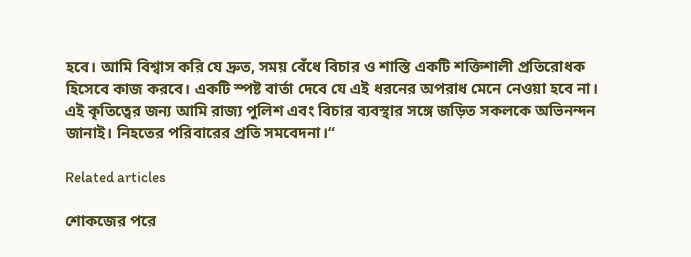হবে। আমি বিশ্বাস করি যে দ্রুত, সময় বেঁধে বিচার ও শাস্তি একটি শক্তিশালী প্রতিরোধক হিসেবে কাজ করবে। একটি স্পষ্ট বার্তা দেবে যে এই ধরনের অপরাধ মেনে নেওয়া হবে না।
এই কৃতিত্বের জন্য আমি রাজ্য পুলিশ এবং বিচার ব্যবস্থার সঙ্গে জড়িত সকলকে অভিনন্দন জানাই। নিহতের পরিবারের প্রতি সমবেদনা।“

Related articles

শোকজের পরে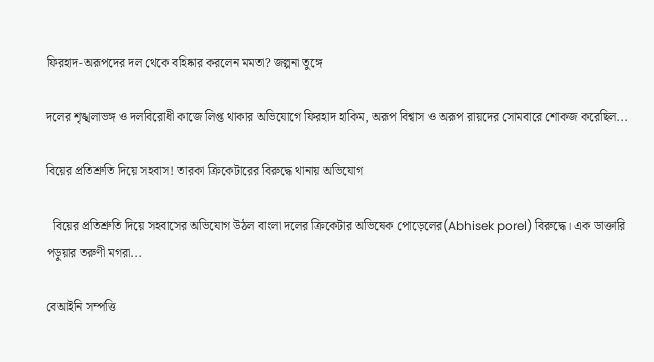ফিরহাদ-অরূপদের দল থেকে বহিষ্কার করলেন মমতা? জল্পনা তুঙ্গে

দলের শৃঙ্খলাভঙ্গ ও দলবিরোধী কাজে লিপ্ত থাকার অভিযোগে ফিরহাদ হাকিম, অরূপ বিশ্বাস ও অরূপ রায়দের সোমবারে শোকজ করেছিল...

বিয়ের প্রতিশ্রুতি দিয়ে সহবাস! তারকা ক্রিকেটারের বিরুদ্ধে থানায় অভিযোগ

  বিয়ের প্রতিশ্রুতি দিয়ে সহবাসের অভিযোগ উঠল বাংলা দলের ক্রিকেটার অভিষেক পোড়েলের(Abhisek porel) বিরুদ্ধে। এক ডাক্তারি পড়ুয়ার তরুণী মগরা...

বেআইনি সম্পত্তি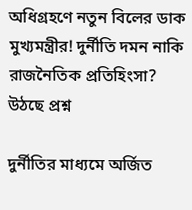অধিগ্রহণে নতুন বিলের ডাক মুখ্যমন্ত্রীর! দুর্নীতি দমন নাকি রাজনৈতিক প্রতিহিংসা? উঠছে প্রশ্ন

দুর্নীতির মাধ্যমে অর্জিত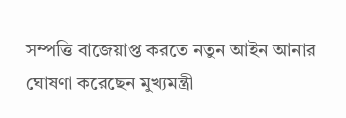সম্পত্তি বাজেয়াপ্ত করতে নতুন আইন আনার ঘোষণা করেছেন মুখ্যমন্ত্রী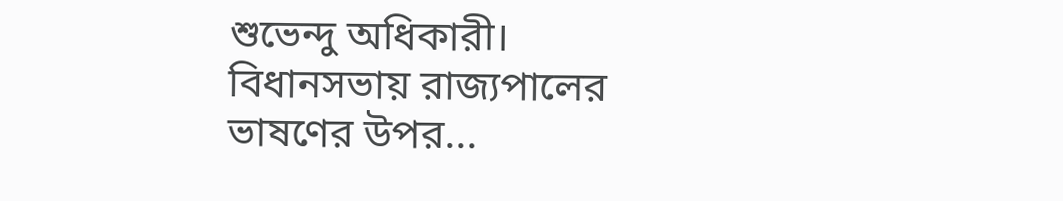শুভেন্দু অধিকারী। বিধানসভায় রাজ্যপালের ভাষণের উপর...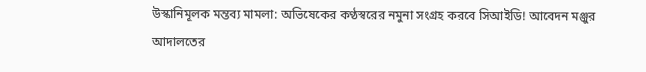উস্কানিমূলক মন্তব্য মামলা: অভিষেকের কণ্ঠস্বরের নমুনা সংগ্রহ করবে সিআইডি! আবেদন মঞ্জুর আদালতের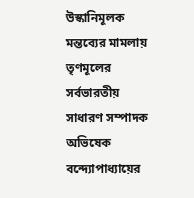উস্কানিমূলক মন্তব্যের মামলায় তৃণমূলের সর্বভারতীয় সাধারণ সম্পাদক অভিষেক বন্দ্যোপাধ্যায়ের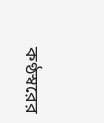কণ্ঠস্বরের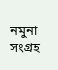নমুনা সংগ্রহ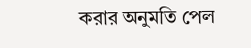করার অনুমতি পেল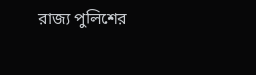রাজ্য পুলিশের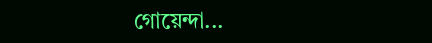গোয়েন্দা...